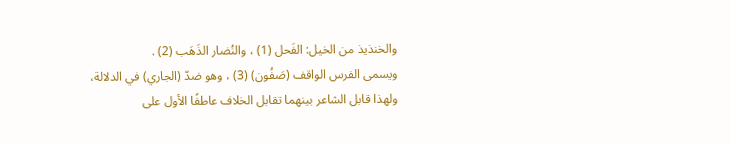والخنذيذ من الخيل: الفَحل (1) ، والنُضار الذَهَب (2) .
ويسمى الفرس الواقف (صَفُون) (3) ، وهو ضدّ (الجاري) في الدلالة، ولهذا قابل الشاعر بينهما تقابل الخلاف عاطفًا الأول على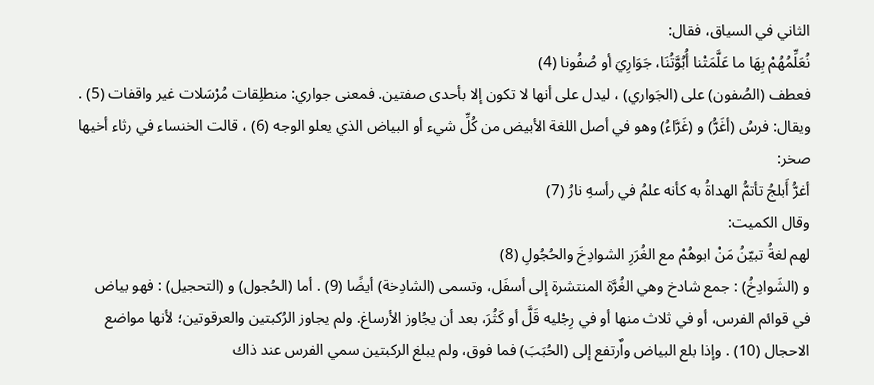الثاني في السياق، فقال:
نُعَلِّمُهُمْ بِهَا ما عَلَّمَتْنا أُبُوَّتُنَا، جَوَارِيَ أو صُفُونا (4)
فعطف (الصُفون) على (الجَواري) ، ليدل على أنها لا تكون إلا بأحدى صفتين. فمعنى جواري: منطلِقات مُرْسَلات غير واقفات (5) .
ويقال: فرسُ (أغَرُّ) و (غَرَّاءُ) وهو في أصل اللغة الأبيض من كُلِّ شيء أو البياض الذي يعلو الوجه (6) ، قالت الخنساء في رثاء أخيها صخر:
أغرُّ أَبلجُ تأتمُّ الهداةُ به كأنه علمُ في رأسهِ نارُ (7)
وقال الكميت:
لهم لغةُ تبيّنُ مَنْ ابوهُمْ مع الغُرَرِ الشوادِخَ والحُجُولِ (8)
و (الشَوادِخُ) : جمع شادخ وهي الغُرَّة المنتشرة إلى أسفَل، وتسمى (الشادِخة) أيضًا (9) . أما (الحُجول) و (التحجيل) : فهو بياض في قوائم الفرس، أو في ثلاث منها أو في رِجْليه قَلَّ أو كَثُرَ، بعد أن يجُاوز الأرساغ. ولم يجاوز الرُكبتين والعرقوتين؛ لأنها مواضع الاحجال (10) . وإذا بلع البياض واٌرتفع إلى (الحُبَبَ) فما فوق، ولم يبلغ الركبتين سمي الفرس عند ذاك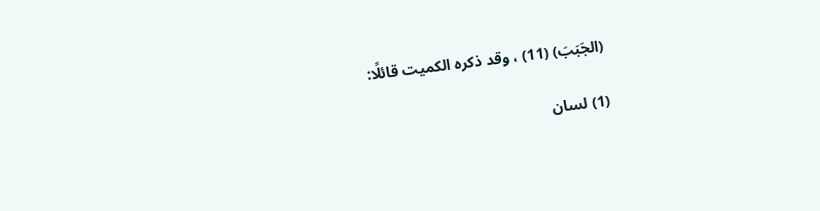(الجَبَبَ) (11) ، وقد ذكره الكميت قائلًا:

(1) لسان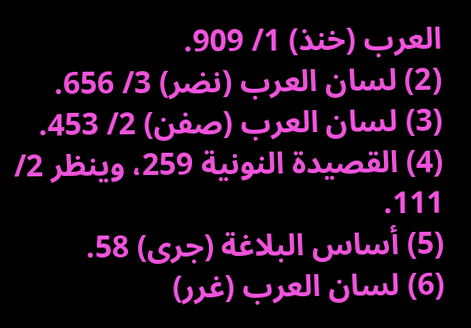العرب (خنذ) 1/ 909.
(2) لسان العرب (نضر) 3/ 656.
(3) لسان العرب (صفن) 2/ 453.
(4) القصيدة النونية 259، وينظر 2/ 111.
(5) أساس البلاغة (جرى) 58.
(6) لسان العرب (غرر)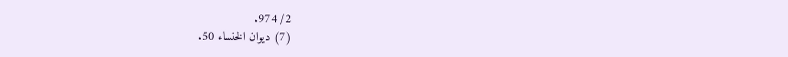2/ 974.
(7) ديوان الخنساء 50.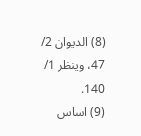(8) الديوان 2/ 47، وينظر 1/ 140.
(9) اساس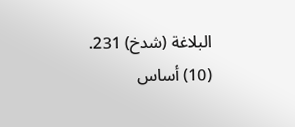البلاغة (شدخ) 231.
(10) أساس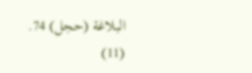البلاغة (حجل) 74.
(11)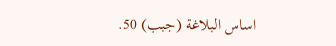اساس البلاغة (جبب) 50.